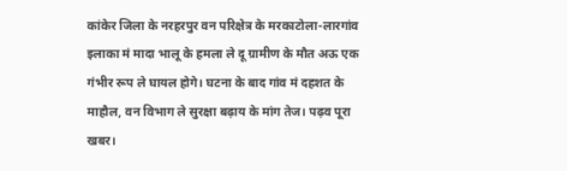कांकेर जिला के नरहरपुर वन परिक्षेत्र के मरकाटोला-लारगांव इलाका मं मादा भालू के हमला ले दू ग्रामीण के मौत अऊ एक गंभीर रूप ले घायल होगे। घटना के बाद गांव मं दहशत के माहौल, वन विभाग ले सुरक्षा बढ़ाय के मांग तेज। पढ़व पूरा खबर।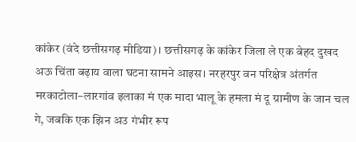कांकेर (वंदे छत्तीसगढ़ मीडिया)। छत्तीसगढ़ के कांकेर जिला ले एक बेहद दुखद अऊ चिंता बढ़ाय वाला घटना सामने आइस। नरहरपुर वन परिक्षेत्र अंतर्गत मरकाटोला–लारगांव इलाका मं एक मादा भालू के हमला मं दू ग्रामीण के जान चल गे, जबकि एक झिन अउ गंभीर रूप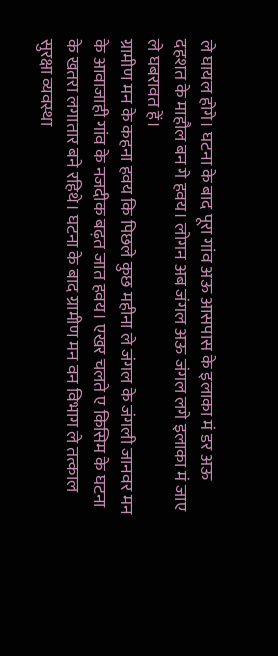ले घायल होगे। घटना के बाद पूरा गांव अऊ आसपास के इलाका मं डर अऊ दहशत के माहौल बन गे हवय। लोगन अब जंगल अऊ जंगल लगे इलाका मं जाए ले घबरावत हें।
ग्रामीण मन के कहना हवय कि पिछले कुछ महीना ले जंगल के जंगली जानवर मन के आवाजाही गांव के नजदीक बढ़त जात हवय। एखर चलते ए किसिम के घटना के खतरा लगातार बने रहिथे। घटना के बाद ग्रामीण मन वन विभाग ले तत्काल सुरक्षा व्यवस्था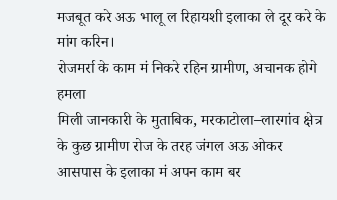मजबूत करे अऊ भालू ल रिहायशी इलाका ले दूर करे के मांग करिन।
रोजमर्रा के काम मं निकरे रहिन ग्रामीण, अचानक होगे हमला
मिली जानकारी के मुताबिक, मरकाटोला–लारगांव क्षेत्र के कुछ ग्रामीण रोज के तरह जंगल अऊ ओकर आसपास के इलाका मं अपन काम बर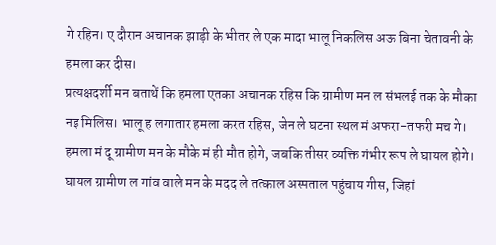गे रहिन। ए दौरान अचानक झाड़ी के भीतर ले एक मादा भालू निकलिस अऊ बिना चेतावनी के हमला कर दीस।
प्रत्यक्षदर्शी मन बताथें कि हमला एतका अचानक रहिस कि ग्रामीण मन ल संभलई तक के मौका नइ मिलिस। भालू ह लगातार हमला करत रहिस, जेन ले घटना स्थल मं अफरा-तफरी मच गे।
हमला मं दू ग्रामीण मन के मौके मं ही मौत होगे, जबकि तीसर व्यक्ति गंभीर रूप ले घायल होगे। घायल ग्रामीण ल गांव वाले मन के मदद ले तत्काल अस्पताल पहुंचाय गीस, जिहां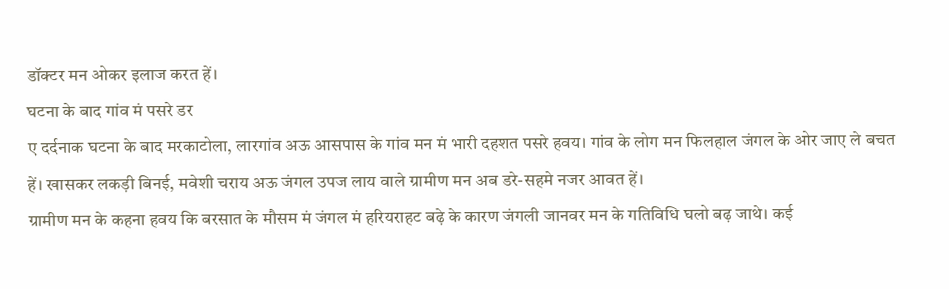डॉक्टर मन ओकर इलाज करत हें।
घटना के बाद गांव मं पसरे डर
ए दर्दनाक घटना के बाद मरकाटोला, लारगांव अऊ आसपास के गांव मन मं भारी दहशत पसरे हवय। गांव के लोग मन फिलहाल जंगल के ओर जाए ले बचत हें। खासकर लकड़ी बिनई, मवेशी चराय अऊ जंगल उपज लाय वाले ग्रामीण मन अब डरे-सहमे नजर आवत हें।
ग्रामीण मन के कहना हवय कि बरसात के मौसम मं जंगल मं हरियराहट बढ़े के कारण जंगली जानवर मन के गतिविधि घलो बढ़ जाथे। कई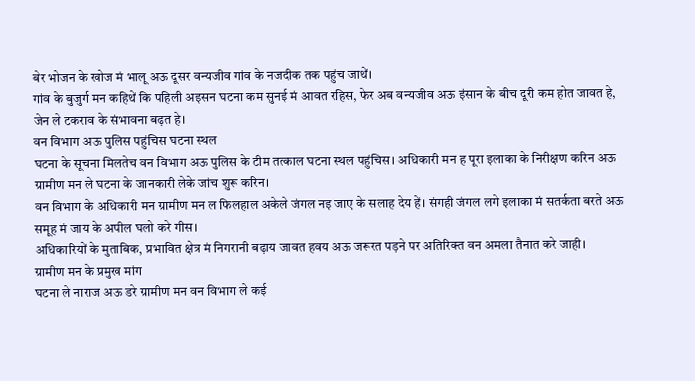बेर भोजन के खोज मं भालू अऊ दूसर वन्यजीव गांव के नजदीक तक पहुंच जाथें।
गांव के बुजुर्ग मन कहिथें कि पहिली अइसन घटना कम सुनई मं आवत रहिस, फेर अब वन्यजीव अऊ इंसान के बीच दूरी कम होत जावत हे, जेन ले टकराव के संभावना बढ़त हे।
वन विभाग अऊ पुलिस पहुंचिस घटना स्थल
घटना के सूचना मिलतेच वन विभाग अऊ पुलिस के टीम तत्काल घटना स्थल पहुंचिस। अधिकारी मन ह पूरा इलाका के निरीक्षण करिन अऊ ग्रामीण मन ले घटना के जानकारी लेके जांच शुरू करिन।
वन विभाग के अधिकारी मन ग्रामीण मन ल फिलहाल अकेले जंगल नइ जाए के सलाह देय हें। संगही जंगल लगे इलाका मं सतर्कता बरते अऊ समूह मं जाय के अपील घलो करे गीस।
अधिकारियों के मुताबिक, प्रभावित क्षेत्र मं निगरानी बढ़ाय जावत हवय अऊ जरूरत पड़ने पर अतिरिक्त वन अमला तैनात करे जाही।
ग्रामीण मन के प्रमुख मांग
घटना ले नाराज अऊ डरे ग्रामीण मन वन विभाग ले कई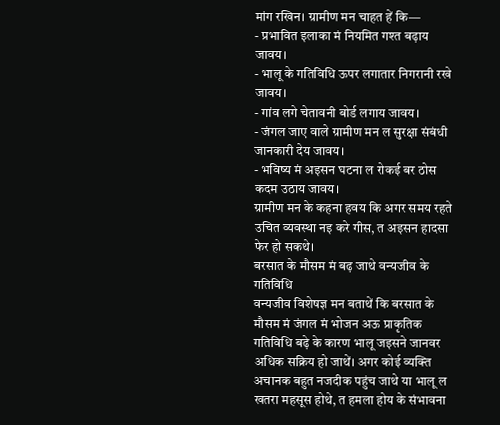मांग रखिन। ग्रामीण मन चाहत हें कि—
- प्रभावित इलाका मं नियमित गश्त बढ़ाय जावय।
- भालू के गतिविधि ऊपर लगातार निगरानी रखे जावय।
- गांव लगे चेतावनी बोर्ड लगाय जावय।
- जंगल जाए वाले ग्रामीण मन ल सुरक्षा संबंधी जानकारी देय जावय।
- भविष्य मं अइसन घटना ल रोकई बर ठोस कदम उठाय जावय।
ग्रामीण मन के कहना हवय कि अगर समय रहते उचित व्यवस्था नइ करे गीस, त अइसन हादसा फेर हो सकथे।
बरसात के मौसम मं बढ़ जाथे वन्यजीव के गतिविधि
वन्यजीव विशेषज्ञ मन बताथें कि बरसात के मौसम मं जंगल मं भोजन अऊ प्राकृतिक गतिविधि बढ़े के कारण भालू जइसने जानवर अधिक सक्रिय हो जाथें। अगर कोई व्यक्ति अचानक बहुत नजदीक पहुंच जाथे या भालू ल खतरा महसूस होथे, त हमला होय के संभावना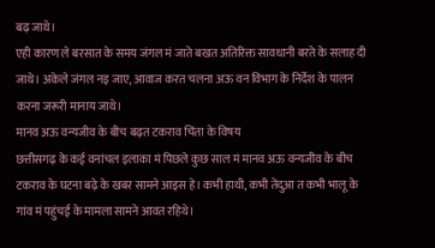बढ़ जाथे।
एही कारण ले बरसात के समय जंगल मं जाते बखत अतिरिक्त सावधानी बरते के सलाह दी जाथे। अकेले जंगल नइ जाए, आवाज करत चलना अऊ वन विभाग के निर्देश के पालन करना जरूरी मानाय जाथे।
मानव अऊ वन्यजीव के बीच बढ़त टकराव चिंता के विषय
छत्तीसगढ़ के कई वनांचल इलाका मं पिछले कुछ साल मं मानव अऊ वन्यजीव के बीच टकराव के घटना बढ़े के खबर सामने आइस हे। कभी हाथी, कभी तेंदुआ त कभी भालू के गांव मं पहुंचई के मामला सामने आवत रहिथे।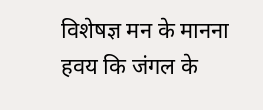विशेषज्ञ मन के मानना हवय कि जंगल के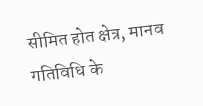सीमित होत क्षेत्र, मानव गतिविधि के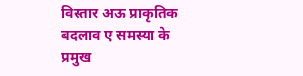विस्तार अऊ प्राकृतिक बदलाव ए समस्या के प्रमुख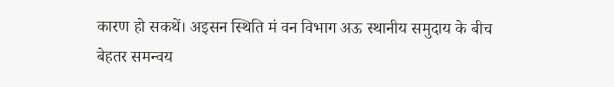कारण हो सकथें। अइसन स्थिति मं वन विभाग अऊ स्थानीय समुदाय के बीच बेहतर समन्वय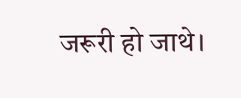जरूरी हो जाथे।